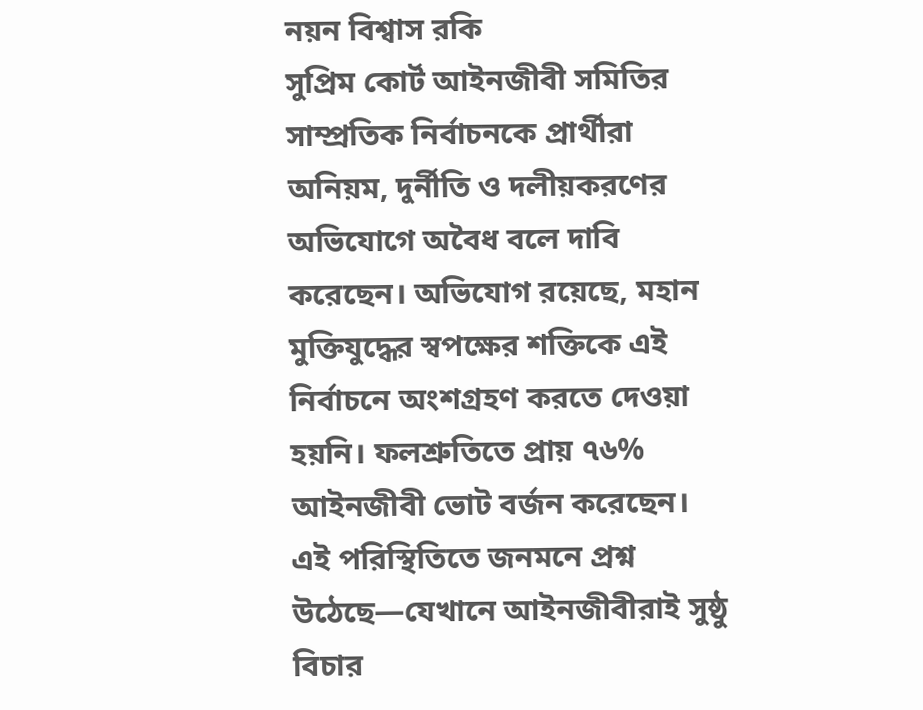নয়ন বিশ্বাস রকি
সুপ্রিম কোর্ট আইনজীবী সমিতির সাম্প্রতিক নির্বাচনকে প্রার্থীরা অনিয়ম, দুর্নীতি ও দলীয়করণের অভিযোগে অবৈধ বলে দাবি করেছেন। অভিযোগ রয়েছে, মহান মুক্তিযুদ্ধের স্বপক্ষের শক্তিকে এই নির্বাচনে অংশগ্রহণ করতে দেওয়া হয়নি। ফলশ্রুতিতে প্রায় ৭৬% আইনজীবী ভোট বর্জন করেছেন।
এই পরিস্থিতিতে জনমনে প্রশ্ন উঠেছে—যেখানে আইনজীবীরাই সুষ্ঠু বিচার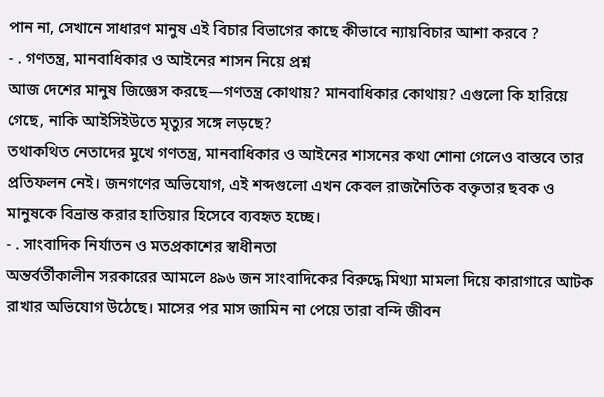পান না, সেখানে সাধারণ মানুষ এই বিচার বিভাগের কাছে কীভাবে ন্যায়বিচার আশা করবে ?
- . গণতন্ত্র, মানবাধিকার ও আইনের শাসন নিয়ে প্রশ্ন
আজ দেশের মানুষ জিজ্ঞেস করছে—গণতন্ত্র কোথায়? মানবাধিকার কোথায়? এগুলো কি হারিয়ে গেছে, নাকি আইসিইউতে মৃত্যুর সঙ্গে লড়ছে?
তথাকথিত নেতাদের মুখে গণতন্ত্র, মানবাধিকার ও আইনের শাসনের কথা শোনা গেলেও বাস্তবে তার প্রতিফলন নেই। জনগণের অভিযোগ, এই শব্দগুলো এখন কেবল রাজনৈতিক বক্তৃতার ছবক ও মানুষকে বিভ্রান্ত করার হাতিয়ার হিসেবে ব্যবহৃত হচ্ছে।
- . সাংবাদিক নির্যাতন ও মতপ্রকাশের স্বাধীনতা
অন্তর্বর্তীকালীন সরকারের আমলে ৪৯৬ জন সাংবাদিকের বিরুদ্ধে মিথ্যা মামলা দিয়ে কারাগারে আটক রাখার অভিযোগ উঠেছে। মাসের পর মাস জামিন না পেয়ে তারা বন্দি জীবন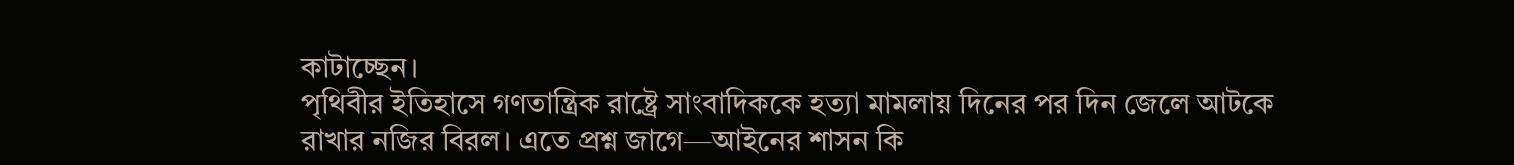কাটাচ্ছেন।
পৃথিবীর ইতিহাসে গণতান্ত্রিক রাষ্ট্রে সাংবাদিককে হত্যা মামলায় দিনের পর দিন জেলে আটকে রাখার নজির বিরল। এতে প্রশ্ন জাগে—আইনের শাসন কি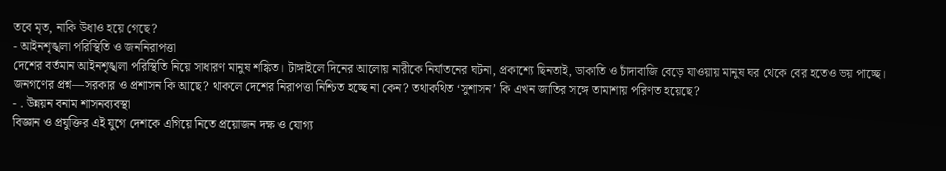তবে মৃত, নাকি উধাও হয়ে গেছে?
- আইনশৃঙ্খলা পরিস্থিতি ও জননিরাপত্তা
দেশের বর্তমান আইনশৃঙ্খলা পরিস্থিতি নিয়ে সাধারণ মানুষ শঙ্কিত। টাঙ্গাইলে দিনের আলোয় নারীকে নির্যাতনের ঘটনা, প্রকাশ্যে ছিনতাই, ডাকাতি ও চাঁদাবাজি বেড়ে যাওয়ায় মানুষ ঘর থেকে বের হতেও ভয় পাচ্ছে।
জনগণের প্রশ্ন—সরকার ও প্রশাসন কি আছে? থাকলে দেশের নিরাপত্তা নিশ্চিত হচ্ছে না কেন? তথাকথিত ‘সুশাসন’ কি এখন জাতির সঙ্গে তামাশায় পরিণত হয়েছে?
- . উন্নয়ন বনাম শাসনব্যবস্থা
বিজ্ঞান ও প্রযুক্তির এই যুগে দেশকে এগিয়ে নিতে প্রয়োজন দক্ষ ও যোগ্য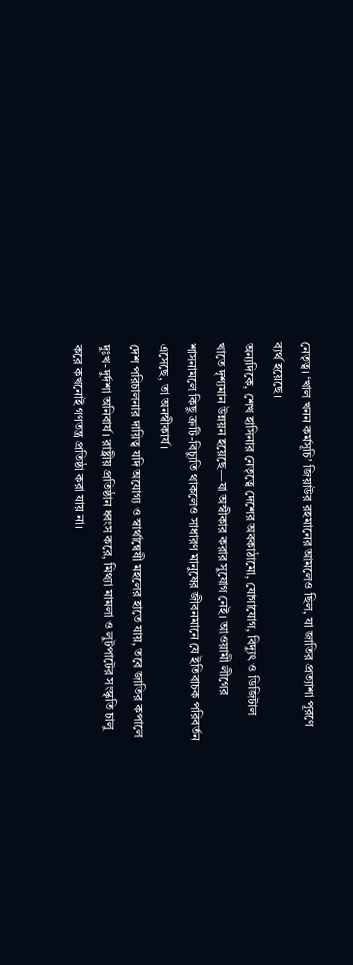নেতৃত্ব। ‘খাল খনন কর্মসূচি’ জিয়াউর রহমানের আমলেও ছিল, যা জাতির প্রত্যাশা পূরণে ব্যর্থ হয়েছে।
অন্যদিকে, শেখ হাসিনার নেতৃত্বে দেশের অবকাঠামো, যোগাযোগ, বিদ্যুৎ ও ডিজিটাল খাতে দৃশ্যমান উন্নয়ন হয়েছে—যা অস্বীকার করার সুযোগ নেই। আওয়ামী লীগের শাসনামলে কিছু ত্রুটি-বিচ্যুতি থাকলেও সাধারণ মানুষের জীবনমানে যে ইতিবাচক পরিবর্তন এসেছে, তা অনস্বীকার্য।
দেশ পরিচালনার দায়িত্ব যদি অযোগ্য ও স্বার্থান্বেষী মহলের হাতে যায়, তবে জাতির কপালে দুঃখ-দুর্দশা অনিবার্য। রাষ্ট্রীয় প্রতিষ্ঠান ধ্বংস করে, মিথ্যা মামলা ও লুটপাটের সংস্কৃতি চালু করে কখনোই গণতন্ত্র প্রতিষ্ঠা করা যায় না।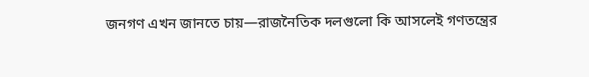জনগণ এখন জানতে চায়—রাজনৈতিক দলগুলো কি আসলেই গণতন্ত্রের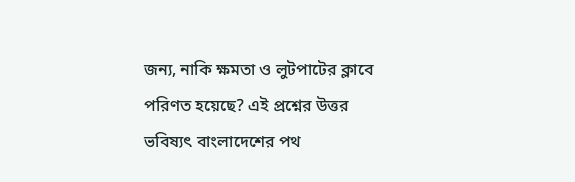জন্য, নাকি ক্ষমতা ও লুটপাটের ক্লাবে পরিণত হয়েছে? এই প্রশ্নের উত্তর ভবিষ্যৎ বাংলাদেশের পথ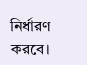নির্ধারণ করবে।